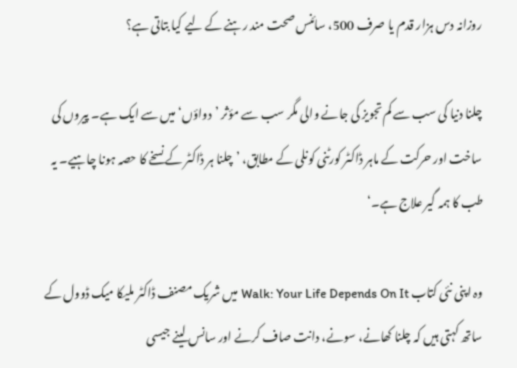روزانہ دس ہزار قدم یا صرف 500، سائنس صحت مند رہنے کے لیے کیا بتاتی ہے؟

چلنا دنیا کی سب سے کم تجویز کی جانے والی مگر سب سے مؤثر ’دواؤں‘ میں سے ایک ہے۔ پیروں کی ساخت اور حرکت کے ماہر ڈاکٹر کورٹنی کونلی کے مطابق، ’چلنا ہر ڈاکٹر کے نسخے کا حصہ ہونا چاہیے۔ یہ طب کا ہمہ گیر علاج ہے۔‘

وہ اپنی نئی کتاب Walk: Your Life Depends On It میں شریک مصنف ڈاکٹر ملیکا میک ڈوول کے ساتھ کہتی ہیں کہ چلنا کھانے، سونے، دانت صاف کرنے اور سانس لینے جیسی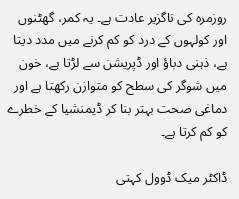روزمرہ کی ناگزیر عادت ہے۔ یہ کمر، گھٹنوں اور کولہوں کے درد کو کم کرنے میں مدد دیتا ہے، ذہنی دباؤ اور ڈپریشن سے لڑتا ہے، خون میں شوگر کی سطح کو متوازن رکھتا ہے اور دماغی صحت بہتر بنا کر ڈیمنشیا کے خطرے کو کم کرتا ہے۔

ڈاکٹر میک ڈوول کہتی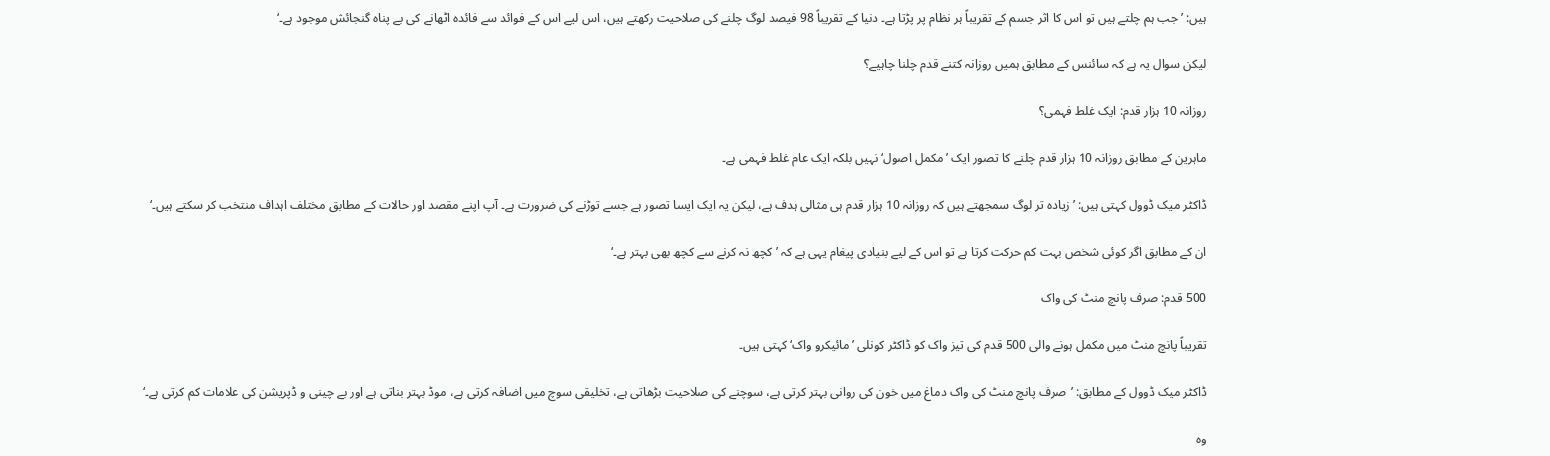ہیں: ’جب ہم چلتے ہیں تو اس کا اثر جسم کے تقریباً ہر نظام پر پڑتا ہے۔ دنیا کے تقریباً 98 فیصد لوگ چلنے کی صلاحیت رکھتے ہیں، اس لیے اس کے فوائد سے فائدہ اٹھانے کی بے پناہ گنجائش موجود ہے۔‘

لیکن سوال یہ ہے کہ سائنس کے مطابق ہمیں روزانہ کتنے قدم چلنا چاہیے؟

روزانہ 10 ہزار قدم: ایک غلط فہمی؟

ماہرین کے مطابق روزانہ 10 ہزار قدم چلنے کا تصور ایک ’مکمل اصول‘ نہیں بلکہ ایک عام غلط فہمی ہے۔

ڈاکٹر میک ڈوول کہتی ہیں: ’زیادہ تر لوگ سمجھتے ہیں کہ روزانہ 10 ہزار قدم ہی مثالی ہدف ہے، لیکن یہ ایک ایسا تصور ہے جسے توڑنے کی ضرورت ہے۔ آپ اپنے مقصد اور حالات کے مطابق مختلف اہداف منتخب کر سکتے ہیں۔‘

ان کے مطابق اگر کوئی شخص بہت کم حرکت کرتا ہے تو اس کے لیے بنیادی پیغام یہی ہے کہ ’کچھ نہ کرنے سے کچھ بھی بہتر ہے۔‘

500 قدم: صرف پانچ منٹ کی واک

تقریباً پانچ منٹ میں مکمل ہونے والی 500 قدم کی تیز واک کو ڈاکٹر کونلی ’مائیکرو واک‘ کہتی ہیں۔

ڈاکٹر میک ڈوول کے مطابق: ’صرف پانچ منٹ کی واک دماغ میں خون کی روانی بہتر کرتی ہے، سوچنے کی صلاحیت بڑھاتی ہے، تخلیقی سوچ میں اضافہ کرتی ہے، موڈ بہتر بناتی ہے اور بے چینی و ڈپریشن کی علامات کم کرتی ہے۔‘

وہ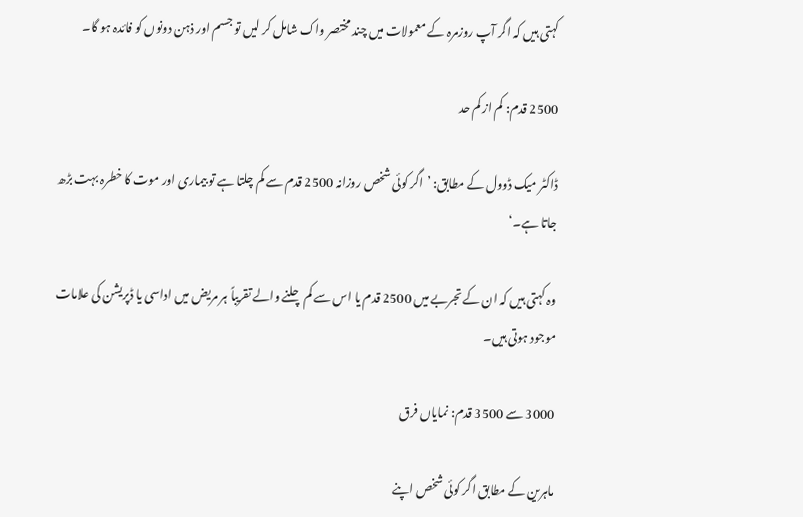کہتی ہیں کہ اگر آپ روزمرہ کے معمولات میں چند مختصر واک شامل کر لیں تو جسم اور ذہن دونوں کو فائدہ ہو گا۔

2500 قدم: کم از کم حد

ڈاکٹر میک ڈوول کے مطابق: ’اگر کوئی شخص روزانہ 2500 قدم سے کم چلتا ہے تو بیماری اور موت کا خطرہ بہت بڑھ جاتا ہے۔‘

وہ کہتی ہیں کہ ان کے تجربے میں 2500 قدم یا اس سے کم چلنے والے تقریباً ہر مریض میں اداسی یا ڈپریشن کی علامات موجود ہوتی ہیں۔

3000 سے 3500 قدم: نمایاں فرق

ماہرین کے مطابق اگر کوئی شخص اپنے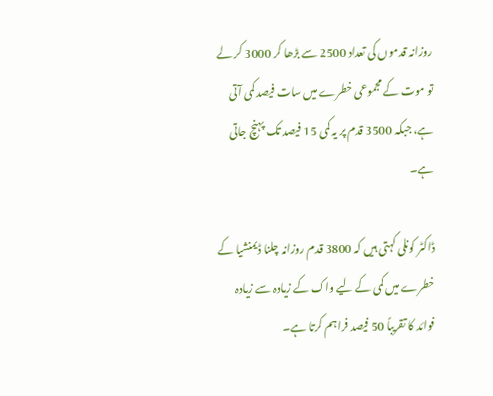روزانہ قدموں کی تعداد 2500 سے بڑھا کر 3000 کر لے تو موت کے مجموعی خطرے میں سات فیصد کمی آتی ہے، جبکہ 3500 قدم پر یہ کمی 15 فیصد تک پہنچ جاتی ہے۔

ڈاکٹر کونلی کہتی ہیں کہ 3800 قدم روزانہ چلنا ڈیمنشیا کے خطرے میں کمی کے لیے واک کے زیادہ سے زیادہ فوائد کا تقریباً 50 فیصد فراہم کرتا ہے۔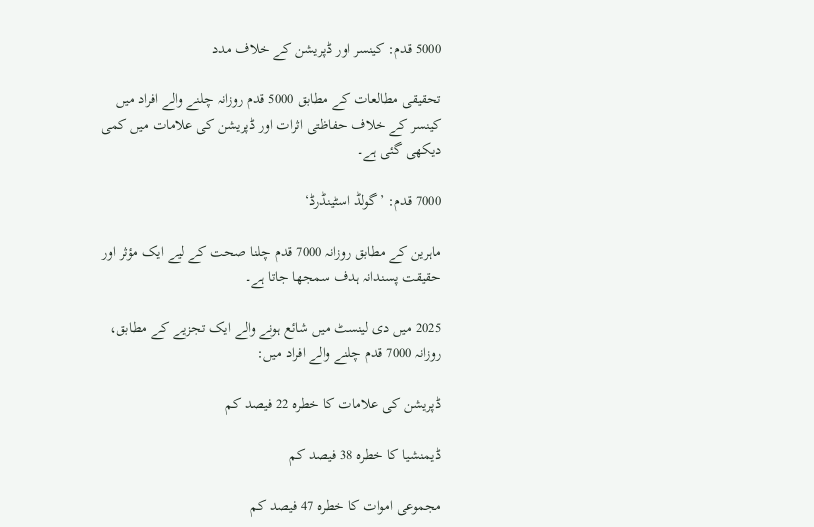5000 قدم: کینسر اور ڈپریشن کے خلاف مدد

تحقیقی مطالعات کے مطابق 5000 قدم روزانہ چلنے والے افراد میں کینسر کے خلاف حفاظتی اثرات اور ڈپریشن کی علامات میں کمی دیکھی گئی ہے۔

7000 قدم: ’گولڈ اسٹینڈرڈ‘

ماہرین کے مطابق روزانہ 7000 قدم چلنا صحت کے لیے ایک مؤثر اور حقیقت پسندانہ ہدف سمجھا جاتا ہے۔

2025 میں دی لینسٹ میں شائع ہونے والے ایک تجزیے کے مطابق، روزانہ 7000 قدم چلنے والے افراد میں:

ڈپریشن کی علامات کا خطرہ 22 فیصد کم

ڈیمنشیا کا خطرہ 38 فیصد کم

مجموعی اموات کا خطرہ 47 فیصد کم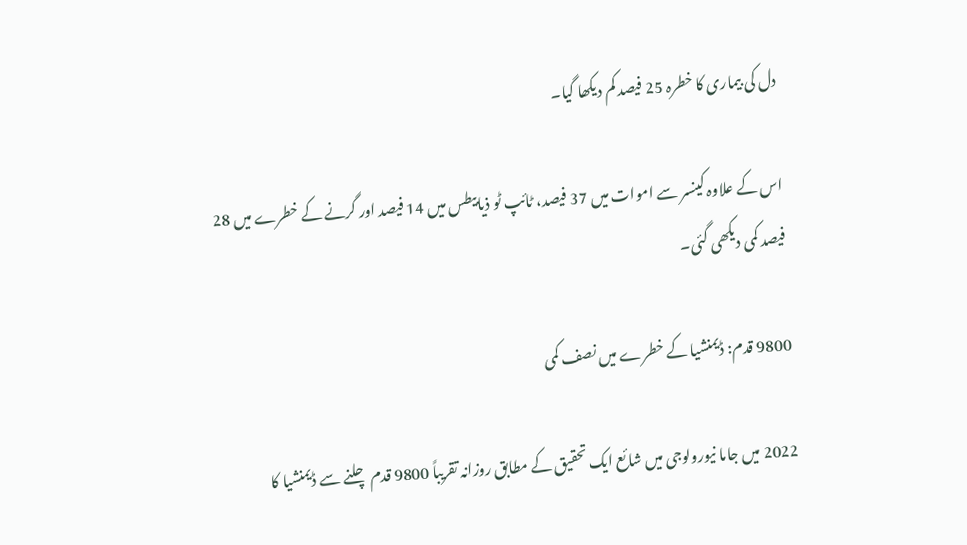دل کی بیماری کا خطرہ 25 فیصد کم دیکھا گیا۔

اس کے علاوہ کینسر سے اموات میں 37 فیصد، ٹائپ ٹو ذیابیطس میں 14 فیصد اور گرنے کے خطرے میں 28 فیصد کمی دیکھی گئی۔

9800 قدم: ڈیمنشیا کے خطرے میں نصف کمی

2022 میں جاما نیورولوجی میں شائع ایک تحقیق کے مطابق روزانہ تقریباً 9800 قدم چلنے سے ڈیمنشیا کا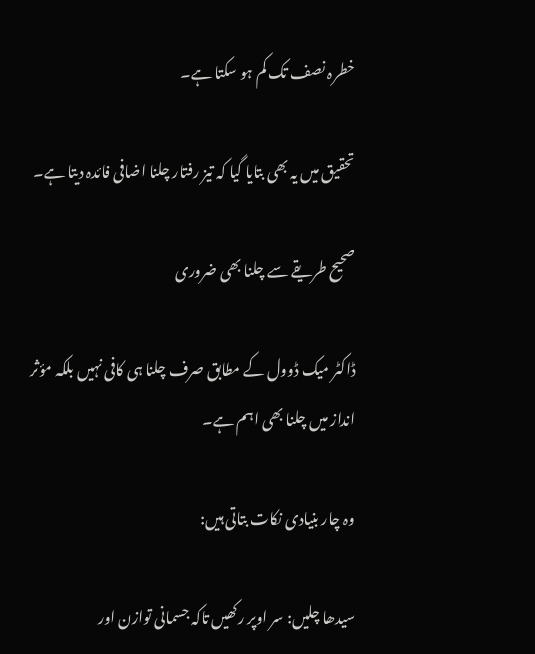خطرہ نصف تک کم ہو سکتا ہے۔

تحقیق میں یہ بھی بتایا گیا کہ تیز رفتار چلنا اضافی فائدہ دیتا ہے۔

صحیح طریقے سے چلنا بھی ضروری

ڈاکٹر میک ڈوول کے مطابق صرف چلنا ہی کافی نہیں بلکہ مؤثر انداز میں چلنا بھی اہم ہے۔

وہ چار بنیادی نکات بتاتی ہیں:

سیدھا چلیں: سر اوپر رکھیں تاکہ جسمانی توازن اور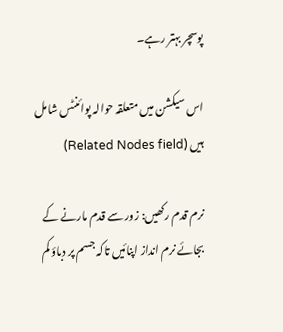پوسچر بہتر رہے۔

اس سیکشن میں متعلقہ حوالہ پوائنٹس شامل ہیں (Related Nodes field)

نرم قدم رکھیں: زور سے قدم مارنے کے بجائے نرم انداز اپنائیں تاکہ جسم پر دباؤ کم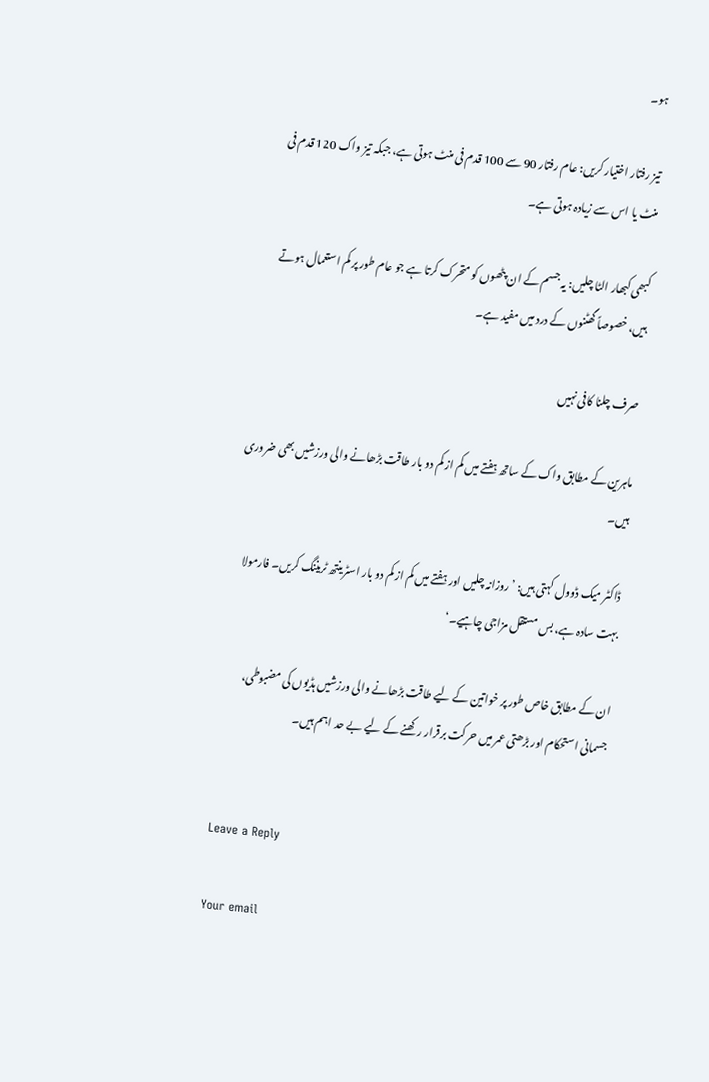ہو۔

تیز رفتار اختیار کریں: عام رفتار 90 سے 100 قدم فی منٹ ہوتی ہے، جبکہ تیز واک 120 قدم فی منٹ یا اس سے زیادہ ہوتی ہے۔

کبھی کبھار الٹا چلیں: یہ جسم کے ان پٹھوں کو متحرک کرتا ہے جو عام طور پر کم استعمال ہوتے ہیں، خصوصاً گھٹنوں کے درد میں مفید ہے۔

صرف چلنا کافی نہیں

ماہرین کے مطابق واک کے ساتھ ہفتے میں کم از کم دو بار طاقت بڑھانے والی ورزشیں بھی ضروری ہیں۔

ڈاکٹر میک ڈوول کہتی ہیں: ’روزانہ چلیں اور ہفتے میں کم از کم دو بار اسٹرینتھ ٹریننگ کریں۔ فارمولا بہت سادہ ہے، بس مستقل مزاجی چاہیے۔‘

ان کے مطابق خاص طور پر خواتین کے لیے طاقت بڑھانے والی ورزشیں ہڈیوں کی مضبوطی، جسمانی استحکام اور بڑھتی عمر میں حرکت برقرار رکھنے کے لیے بے حد اہم ہیں۔


Leave a Reply

Your email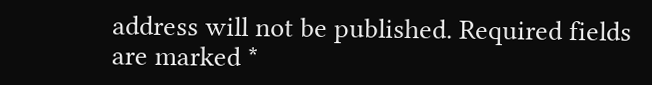address will not be published. Required fields are marked *